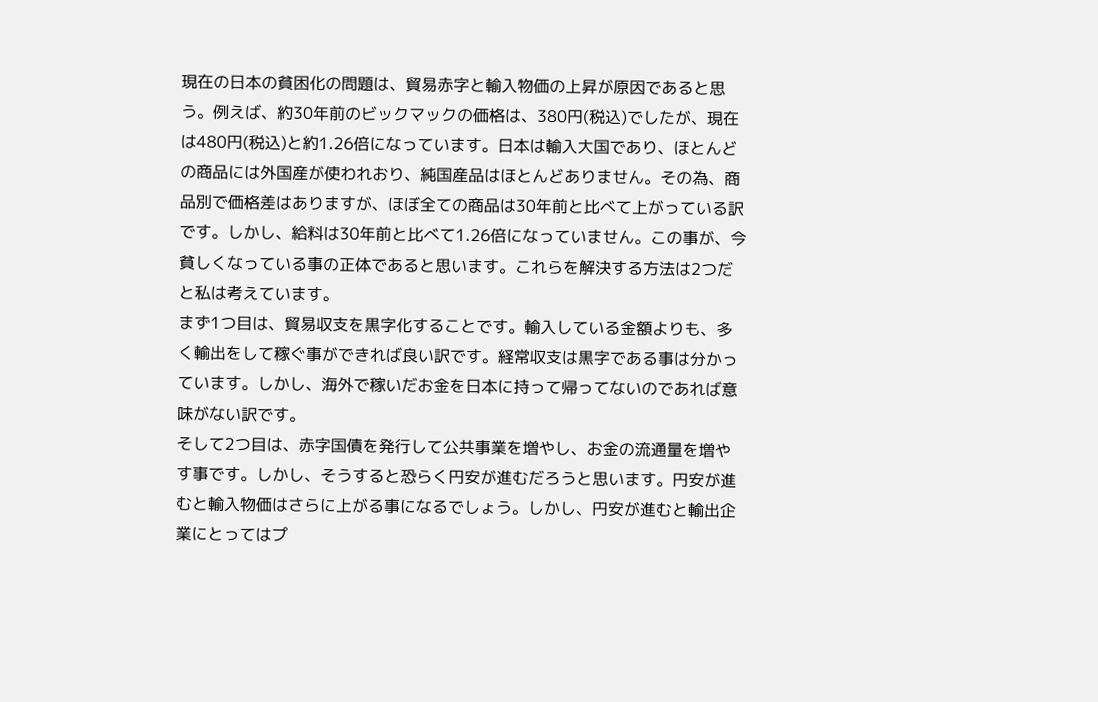現在の日本の貧困化の問題は、貿易赤字と輸入物価の上昇が原因であると思う。例えば、約30年前のビックマックの価格は、380円(税込)でしたが、現在は480円(税込)と約1.26倍になっています。日本は輸入大国であり、ほとんどの商品には外国産が使われおり、純国産品はほとんどありません。その為、商品別で価格差はありますが、ほぼ全ての商品は30年前と比べて上がっている訳です。しかし、給料は30年前と比べて1.26倍になっていません。この事が、今貧しくなっている事の正体であると思います。これらを解決する方法は2つだと私は考えています。
まず1つ目は、貿易収支を黒字化することです。輸入している金額よりも、多く輸出をして稼ぐ事ができれば良い訳です。経常収支は黒字である事は分かっています。しかし、海外で稼いだお金を日本に持って帰ってないのであれば意味がない訳です。
そして2つ目は、赤字国債を発行して公共事業を増やし、お金の流通量を増やす事です。しかし、そうすると恐らく円安が進むだろうと思います。円安が進むと輸入物価はさらに上がる事になるでしょう。しかし、円安が進むと輸出企業にとってはプ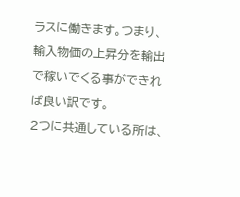ラスに働きます。つまり、輸入物価の上昇分を輸出で稼いでくる事ができれば良い訳です。
2つに共通している所は、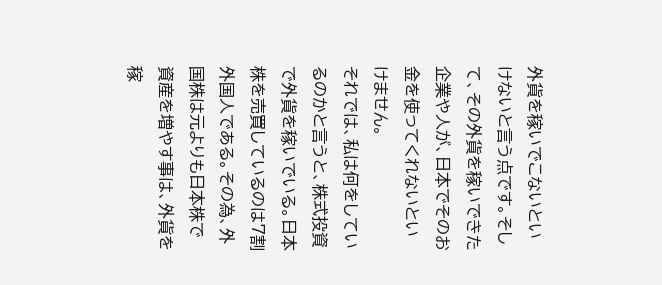外貨を稼いでこないといけないと言う点です。そして、その外貨を稼いできた企業や人が、日本でそのお金を使ってくれないといけません。
それでは、私は何をしているのかと言うと、株式投資で外貨を稼いでいる。日本株を売買しているのは7割外国人である。その為、外国株は元よりも日本株で資産を増やす事は、外貨を稼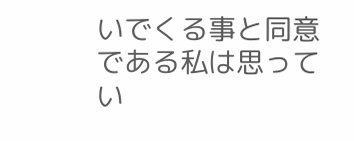いでくる事と同意である私は思ってい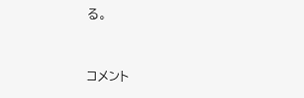る。



コメント